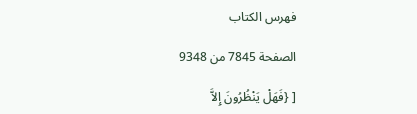فهرس الكتاب

الصفحة 7845 من 9348

[ {فَهَلْ يَنْظُرُونَ إِلاَّ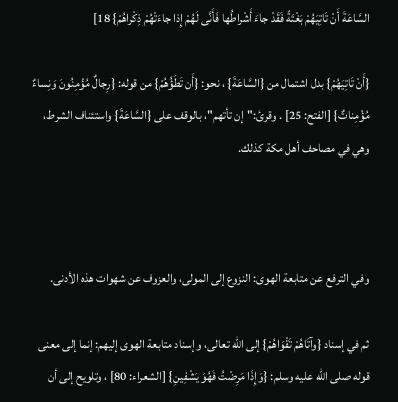السَّاعَةَ أَنْ تَاتِيَهُمْ بَغْتَةً فَقَدْ جاءَ أَشْراطُها فَأَنَّى لَهُمْ إِذا جاءَتْهُمْ ذِكْراهُمْ} 18]

{أَنْ تَاتِيَهُمْ} بدل اشتمال من {السَّاعَةَ} ، نحو: {أَن تَطَؤُهُمْ} من قوله: {رِجالٌ مُؤْمِنُونَ وَنِساءٌ مُؤْمِناتٌ} [الفتح: 25] . وقرئ:"إن تأتهم"، بالوقف على {السَّاعَةَ} واستئناف الشرط، وهي في مصاحف أهل مكة كذلك.



وفي الترفع عن متابعة الهوى: النزوع إلى المولى، والعزوف عن شهوات هذه الأدنى.

ثم في إسناد {وآتَاهُمْ تَقْوَاهُمْ} إلى الله تعالى، وإسناد متابعة الهوى إليهم: إنما إلى معنى قوله صلى الله عليه وسلم: {وَإِذَا مَرِضْتُ فَهُوَ يَشْفِينِ} [الشعراء: 80] ، وتلويح إلى أن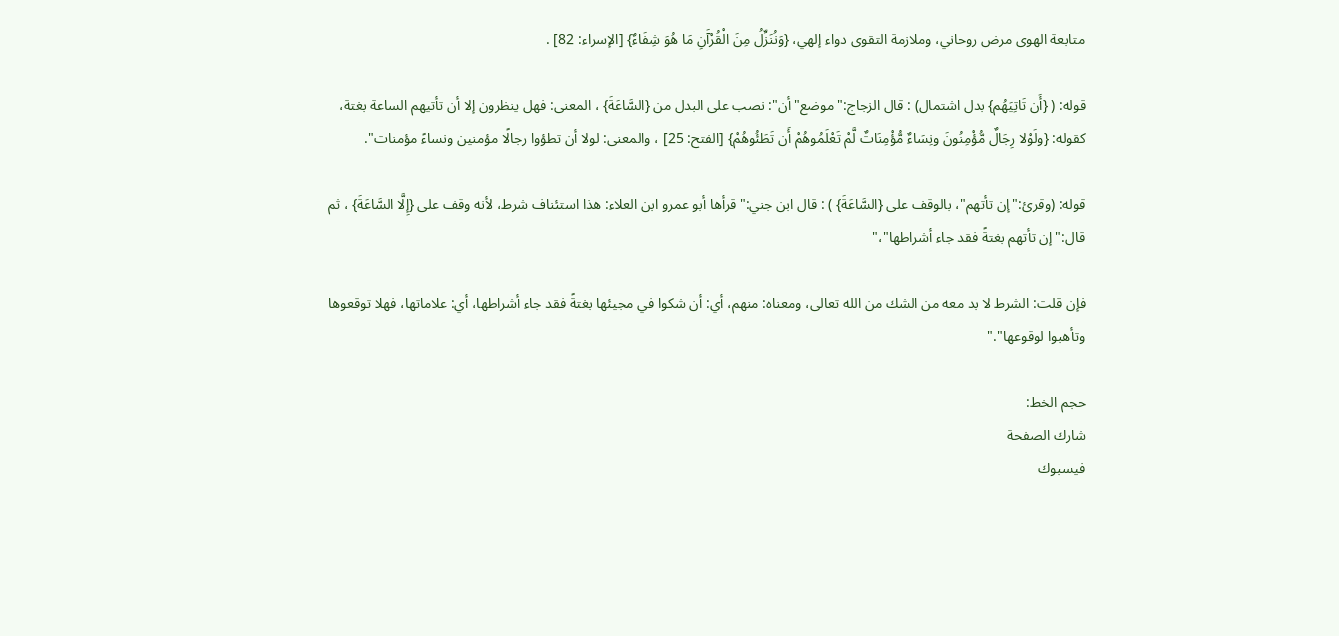متابعة الهوى مرض روحاني، وملازمة التقوى دواء إلهي، {وَنُنَزِّلُ مِنَ الْقُرْآَنِ مَا هُوَ شِفَاءٌ} [الإسراء: 82] .

قوله: ( {أَن تَاتِيَهُم} بدل اشتمال) : قال الزجاج:"موضع"أن": نصب على البدل من {السَّاعَةَ} ، المعنى: فهل ينظرون إلا أن تأتيهم الساعة بغتة، كقوله: {ولَوْلا رِجَالٌ مُّؤْمِنُونَ ونِسَاءٌ مُّؤْمِنَاتٌ لَّمْ تَعْلَمُوهُمْ أَن تَطَئُوهُمْ} [الفتح: 25] ، والمعنى: لولا أن تطؤوا رجالًا مؤمنين ونساءً مؤمنات".

قوله: (وقرئ:"إن تأتهم"، بالوقف على {السَّاعَةَ} ) : قال ابن جني:"قرأها أبو عمرو ابن العلاء: هذا استئناف شرط، لأنه وقف على {إِلَّا السَّاعَةَ} ، ثم قال:"إن تأتهم بغتةً فقد جاء أشراطها"،"

فإن قلت: الشرط لا بد معه من الشك من الله تعالى، ومعناه: منهم، أي: أن شكوا في مجيئها بغتةً فقد جاء أشراطها، أي: علاماتها، فهلا توقعوها وتأهبوا لوقوعها"."

حجم الخط:
شارك الصفحة
فيسبوك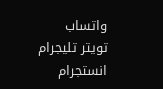واتساب تويتر تليجرام انستجرام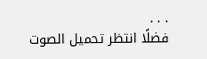. . .
فضلًا انتظر تحميل الصوت